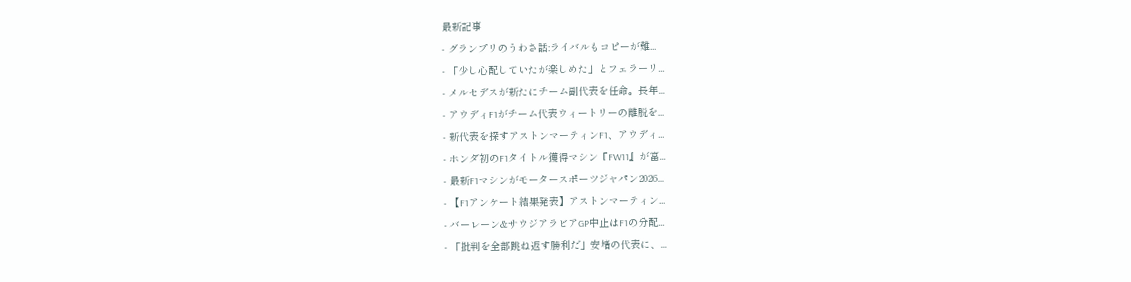最新記事
- グランプリのうわさ話:ライバルもコピーが難...
- 「少し心配していたが楽しめた」とフェラーリ...
- メルセデスが新たにチーム副代表を任命。長年...
- アウディF1がチーム代表ウィートリーの離脱を...
- 新代表を探すアストンマーティンF1、アウディ...
- ホンダ初のF1タイトル獲得マシン『FW11』が富...
- 最新F1マシンがモータースポーツジャパン2026...
- 【F1アンケート結果発表】アストンマーティン...
- バーレーン&サウジアラビアGP中止はF1の分配...
- 「批判を全部跳ね返す勝利だ」安堵の代表に、...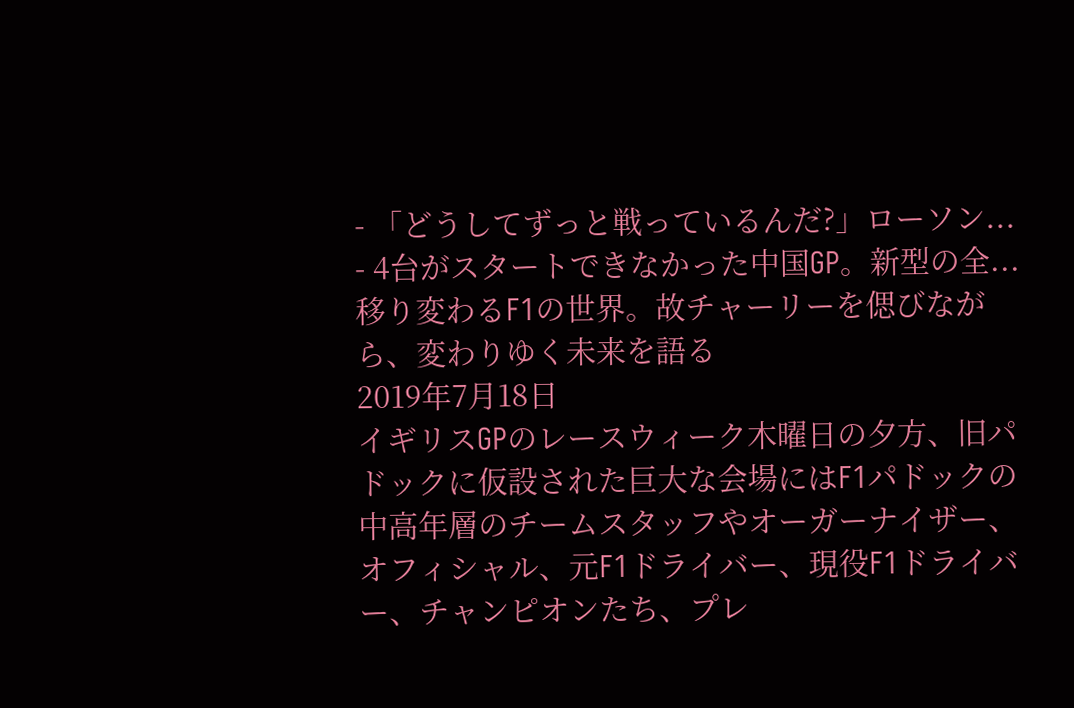- 「どうしてずっと戦っているんだ?」ローソン...
- 4台がスタートできなかった中国GP。新型の全...
移り変わるF1の世界。故チャーリーを偲びながら、変わりゆく未来を語る
2019年7月18日
イギリスGPのレースウィーク木曜日の夕方、旧パドックに仮設された巨大な会場にはF1パドックの中高年層のチームスタッフやオーガーナイザー、オフィシャル、元F1ドライバー、現役F1ドライバー、チャンピオンたち、プレ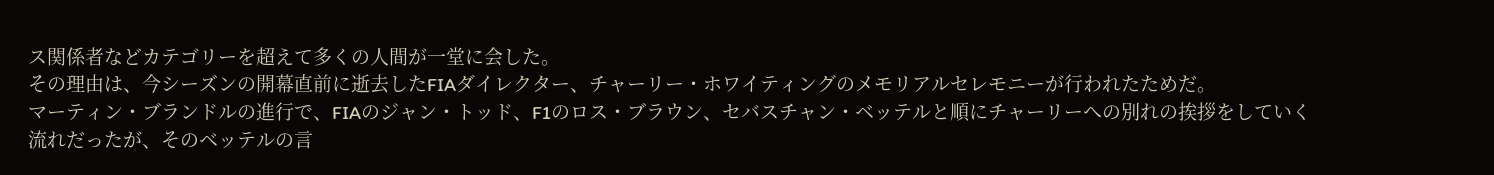ス関係者などカテゴリーを超えて多くの人間が一堂に会した。
その理由は、今シーズンの開幕直前に逝去したFIAダイレクター、チャーリー・ホワイティングのメモリアルセレモニーが行われたためだ。
マーティン・ブランドルの進行で、FIAのジャン・トッド、F1のロス・ブラウン、セバスチャン・ベッテルと順にチャーリーへの別れの挨拶をしていく流れだったが、そのベッテルの言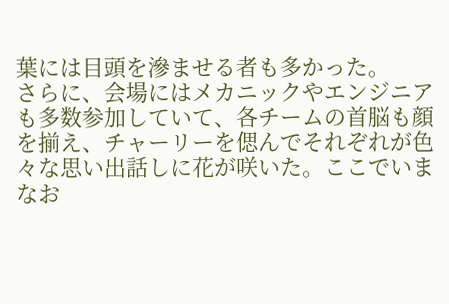葉には目頭を滲ませる者も多かった。
さらに、会場にはメカニックやエンジニアも多数参加していて、各チームの首脳も顔を揃え、チャーリーを偲んでそれぞれが色々な思い出話しに花が咲いた。ここでいまなお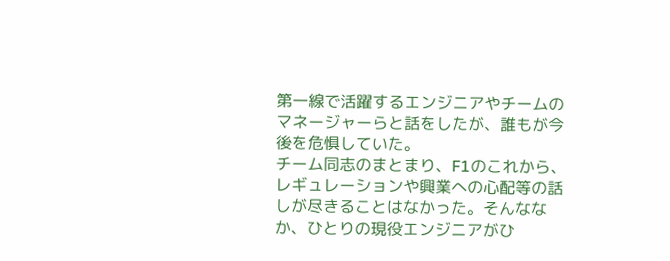第一線で活躍するエンジニアやチームのマネージャーらと話をしたが、誰もが今後を危惧していた。
チーム同志のまとまり、F1のこれから、レギュレーションや興業への心配等の話しが尽きることはなかった。そんななか、ひとりの現役エンジニアがひ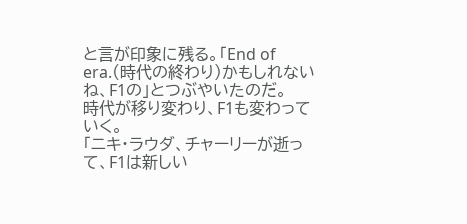と言が印象に残る。「End of era.(時代の終わり)かもしれないね、F1の」とつぶやいたのだ。
時代が移り変わり、F1も変わっていく。
「ニキ・ラウダ、チャーリーが逝って、F1は新しい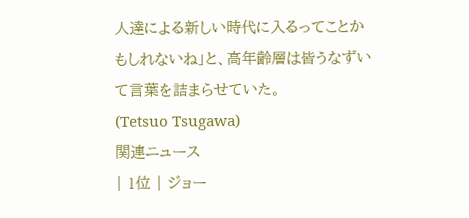人達による新しい時代に入るってことかもしれないね」と、高年齢層は皆うなずいて言葉を詰まらせていた。
(Tetsuo Tsugawa)
関連ニュース
| 1位 | ジョー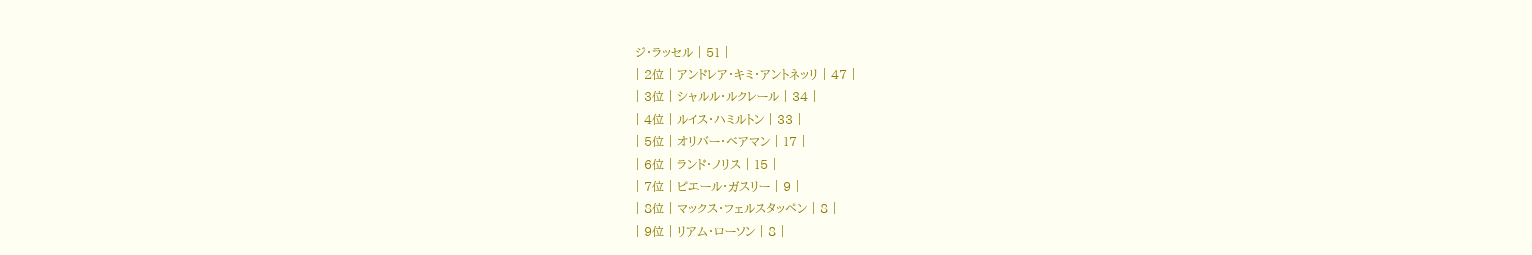ジ・ラッセル | 51 |
| 2位 | アンドレア・キミ・アントネッリ | 47 |
| 3位 | シャルル・ルクレール | 34 |
| 4位 | ルイス・ハミルトン | 33 |
| 5位 | オリバー・ベアマン | 17 |
| 6位 | ランド・ノリス | 15 |
| 7位 | ピエール・ガスリー | 9 |
| 8位 | マックス・フェルスタッペン | 8 |
| 9位 | リアム・ローソン | 8 |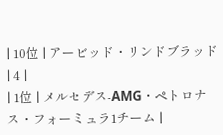| 10位 | アービッド・リンドブラッド | 4 |
| 1位 | メルセデス-AMG・ペトロナス・フォーミュラ1チーム |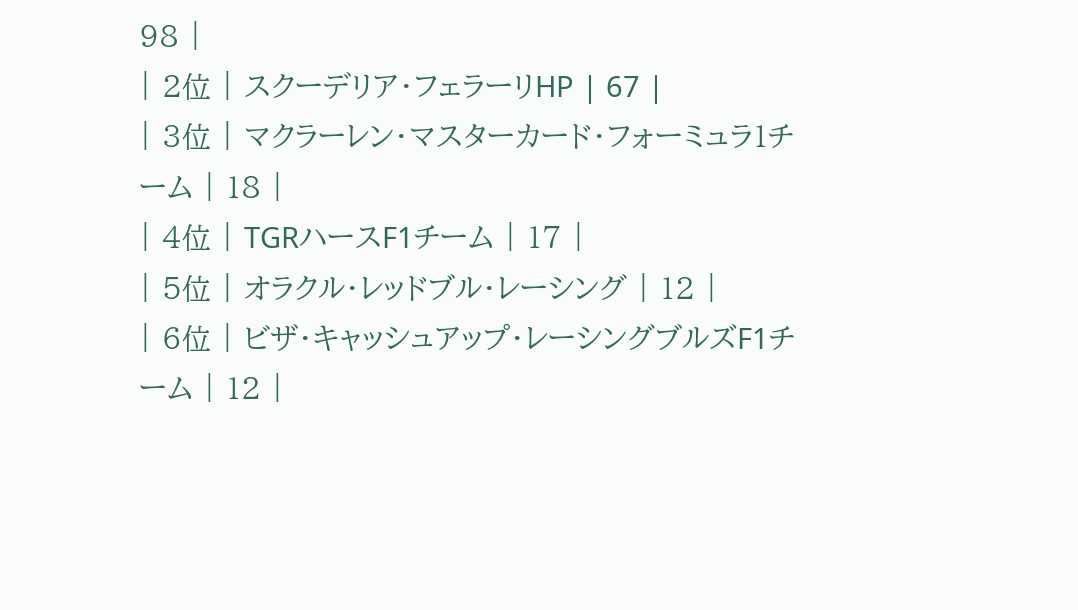98 |
| 2位 | スクーデリア・フェラーリHP | 67 |
| 3位 | マクラーレン・マスターカード・フォーミュラ1チーム | 18 |
| 4位 | TGRハースF1チーム | 17 |
| 5位 | オラクル・レッドブル・レーシング | 12 |
| 6位 | ビザ・キャッシュアップ・レーシングブルズF1チーム | 12 |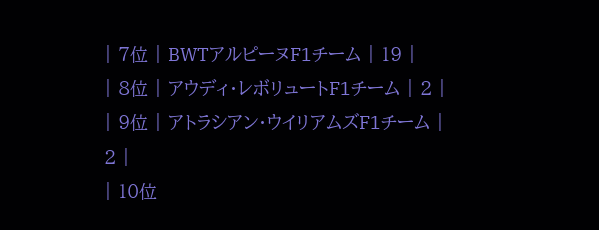| 7位 | BWTアルピーヌF1チーム | 19 |
| 8位 | アウディ・レボリュートF1チーム | 2 |
| 9位 | アトラシアン・ウイリアムズF1チーム | 2 |
| 10位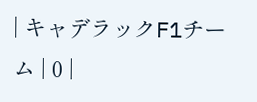| キャデラックF1チーム | 0 |